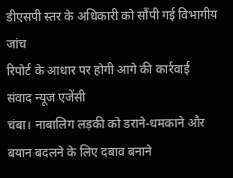डीएसपी स्तर के अधिकारी को सौंपी गई विभागीय जांच
रिपोर्ट के आधार पर होगी आगे की कार्रवाई
संवाद न्यूज एजेंसी
चंबा। नाबालिग लड़की को डराने-धमकाने और बयान बदलने के लिए दबाव बनाने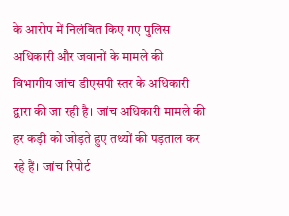के आरोप में निलंबित किए गए पुलिस अधिकारी और जवानों के मामले की विभागीय जांच डीएसपी स्तर के अधिकारी द्वारा की जा रही है। जांच अधिकारी मामले की हर कड़ी को जोड़ते हुए तथ्यों की पड़ताल कर रहे हैं। जांच रिपोर्ट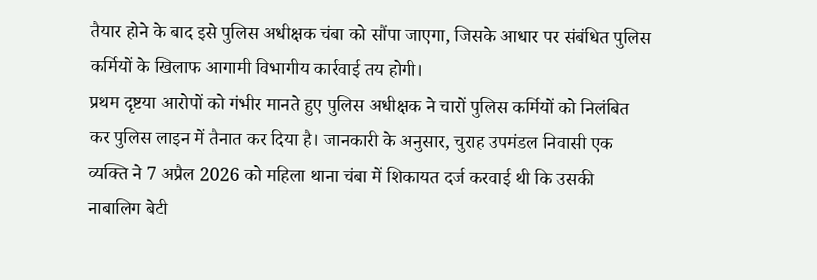तैयार होने के बाद इसे पुलिस अधीक्षक चंबा को सौंपा जाएगा, जिसके आधार पर संबंधित पुलिस कर्मियों के खिलाफ आगामी विभागीय कार्रवाई तय होगी।
प्रथम दृष्टया आरोपों को गंभीर मानते हुए पुलिस अधीक्षक ने चारों पुलिस कर्मियों को निलंबित कर पुलिस लाइन में तैनात कर दिया है। जानकारी के अनुसार, चुराह उपमंडल निवासी एक व्यक्ति ने 7 अप्रैल 2026 को महिला थाना चंबा में शिकायत दर्ज करवाई थी कि उसकी नाबालिग बेटी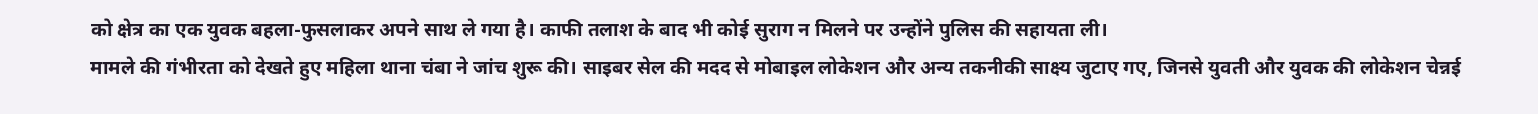को क्षेत्र का एक युवक बहला-फुसलाकर अपने साथ ले गया है। काफी तलाश के बाद भी कोई सुराग न मिलने पर उन्होंने पुलिस की सहायता ली।
मामले की गंभीरता को देखते हुए महिला थाना चंबा ने जांच शुरू की। साइबर सेल की मदद से मोबाइल लोकेशन और अन्य तकनीकी साक्ष्य जुटाए गए, जिनसे युवती और युवक की लोकेशन चेन्नई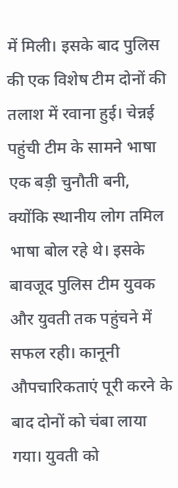में मिली। इसके बाद पुलिस की एक विशेष टीम दोनों की तलाश में रवाना हुई। चेन्नई पहुंची टीम के सामने भाषा एक बड़ी चुनौती बनी, क्योंकि स्थानीय लोग तमिल भाषा बोल रहे थे। इसके बावजूद पुलिस टीम युवक और युवती तक पहुंचने में सफल रही। कानूनी औपचारिकताएं पूरी करने के बाद दोनों को चंबा लाया गया। युवती को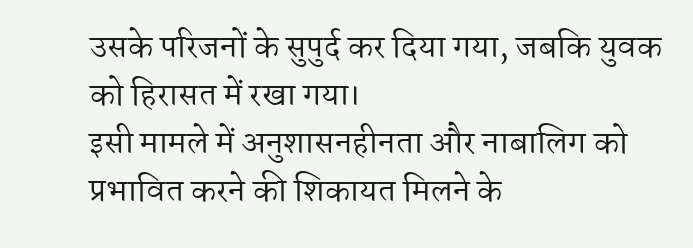उसके परिजनों के सुपुर्द कर दिया गया, जबकि युवक को हिरासत में रखा गया।
इसी मामले में अनुशासनहीनता और नाबालिग को प्रभावित करने की शिकायत मिलने के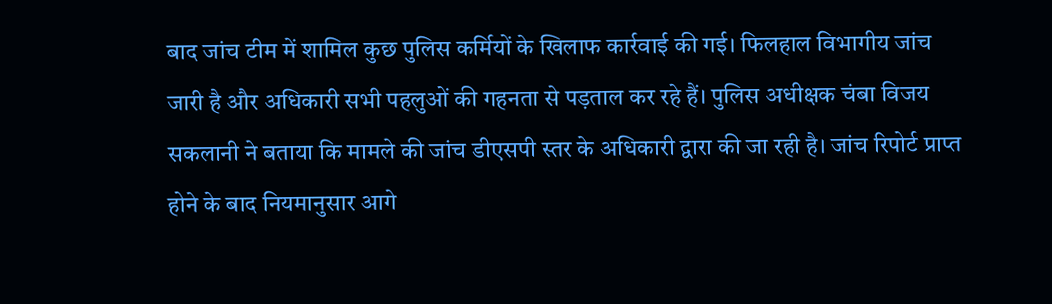बाद जांच टीम में शामिल कुछ पुलिस कर्मियों के खिलाफ कार्रवाई की गई। फिलहाल विभागीय जांच जारी है और अधिकारी सभी पहलुओं की गहनता से पड़ताल कर रहे हैं। पुलिस अधीक्षक चंबा विजय सकलानी ने बताया कि मामले की जांच डीएसपी स्तर के अधिकारी द्वारा की जा रही है। जांच रिपोर्ट प्राप्त होने के बाद नियमानुसार आगे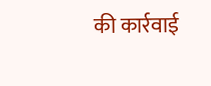की कार्रवाई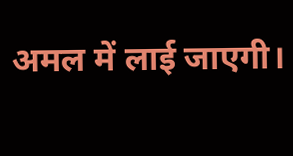अमल में लाई जाएगी।